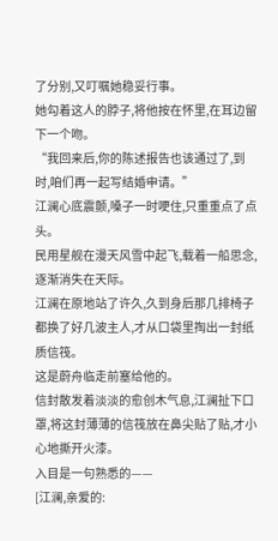了分别,又叮嘱她稳妥行事。
她勾着这人的脖子,将他按在怀里,在耳边留下一个吻。
“我回来后,你的陈述报告也该通过了,到时,咱们再一起写结婚申请。”
江澜心底震颤,嗓子一时哽住,只重重点了点头。
民用星舰在漫天风雪中起飞,载着一船思念,逐渐消失在天际。
江澜在原地站了许久,久到身后那几排椅子都换了好几波主人,才从口袋里掏出一封纸质信筏。
这是蔚舟临走前塞给他的。
信封散发着淡淡的愈创木气息,江澜扯下口罩,将这封薄薄的信筏放在鼻尖贴了贴,才小心地撕开火漆。
入目是一句熟悉的——
[江澜,亲爱的: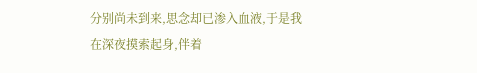分别尚未到来,思念却已渗入血液,于是我在深夜摸索起身,伴着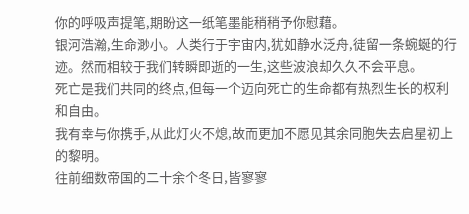你的呼吸声提笔,期盼这一纸笔墨能稍稍予你慰藉。
银河浩瀚,生命渺小。人类行于宇宙内,犹如静水泛舟,徒留一条蜿蜒的行迹。然而相较于我们转瞬即逝的一生,这些波浪却久久不会平息。
死亡是我们共同的终点,但每一个迈向死亡的生命都有热烈生长的权利和自由。
我有幸与你携手,从此灯火不熄,故而更加不愿见其余同胞失去启星初上的黎明。
往前细数帝国的二十余个冬日,皆寥寥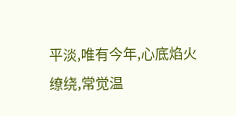平淡,唯有今年,心底焰火缭绕,常觉温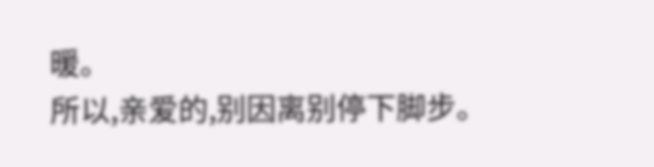暖。
所以,亲爱的,别因离别停下脚步。